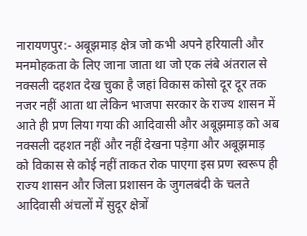नारायणपुर:- अबूझमाड़ क्षेत्र जो कभी अपने हरियाली और मनमोहकता के लिए जाना जाता था जो एक लंबे अंतराल से नक्सली दहशत देख चुका है जहां विकास कोसो दूर दूर तक नजर नहीं आता था लेकिन भाजपा सरकार के राज्य शासन में आते ही प्रण लिया गया की आदिवासी और अबूझमाड़ को अब नक्सली दहशत नहीं और नहीं देखना पड़ेगा और अबूझमाड़ को विकास से कोई नहीं ताकत रोक पाएगा इस प्रण स्वरूप ही राज्य शासन और जिला प्रशासन के जुगलबंदी के चलते आदिवासी अंचलों में सुदूर क्षेत्रों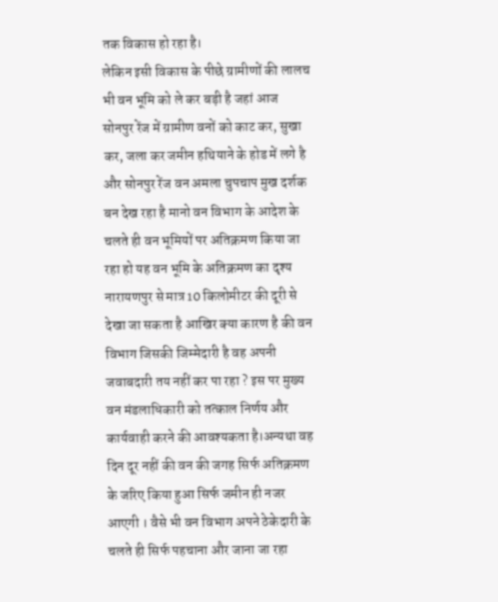तक विकास हो रहा है।
लेकिन इसी विकास के पीछे ग्रामीणों की लालच भी वन भूमि को ले कर बड़ी है जहां आज सोनपुर रेंज में ग्रामीण वनों को काट कर, सुखा कर, जला कर जमीन हथियाने के होड में लगे है और सोनपुर रेंज वन अमला चुपचाप मुख दर्शक बन देख रहा है मानो वन विभाग के आदेश के चलते ही वन भूमियों पर अतिक्रमण किया जा रहा हो यह वन भूमि के अतिक्रमण का दृश्य नारायणपुर से मात्र 10 किलोमीटर की दूरी से देखा जा सकता है आखिर क्या कारण है की वन विभाग जिसकी जिम्मेदारी है वह अपनी जवाबदारी तय नहीं कर पा रहा ? इस पर मुख्य वन मंडलाधिकारी को तत्काल निर्णय और कार्यवाही करने की आवश्यकता है।अन्यथा वह दिन दूर नहीं की वन की जगह सिर्फ अतिक्रमण के जरिए किया हुआ सिर्फ जमीन ही नजर आएगी । वैसे भी वन विभाग अपने ठेकेदारी के चलते ही सिर्फ पहचाना और जाना जा रहा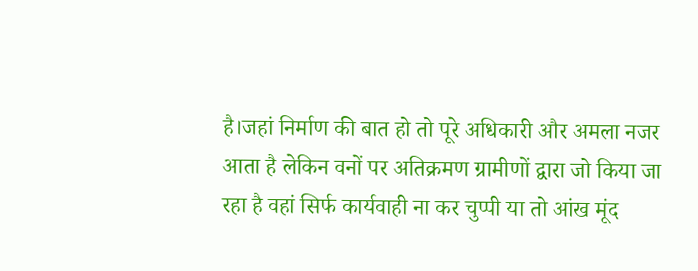है।जहां निर्माण की बात हो तो पूरे अधिकारी और अमला नजर आता है लेकिन वनों पर अतिक्रमण ग्रामीणों द्वारा जो किया जा रहा है वहां सिर्फ कार्यवाही ना कर चुप्पी या तो आंख मूंद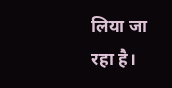लिया जा रहा है।